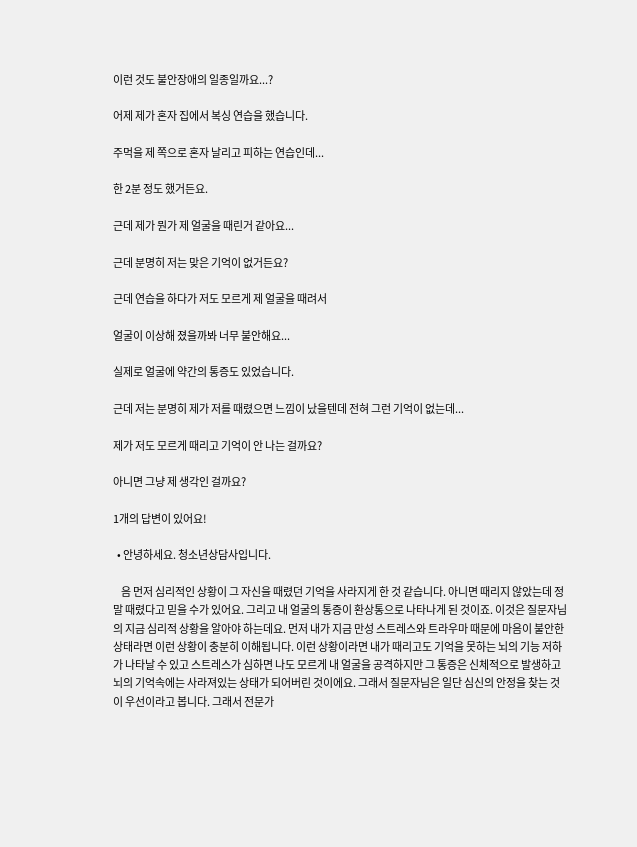이런 것도 불안장애의 일종일까요...?

어제 제가 혼자 집에서 복싱 연습을 했습니다.

주먹을 제 쪽으로 혼자 날리고 피하는 연습인데...

한 2분 정도 했거든요.

근데 제가 뭔가 제 얼굴을 때린거 같아요...

근데 분명히 저는 맞은 기억이 없거든요?

근데 연습을 하다가 저도 모르게 제 얼굴을 때려서

얼굴이 이상해 졌을까봐 너무 불안해요...

실제로 얼굴에 약간의 통증도 있었습니다.

근데 저는 분명히 제가 저를 때렸으면 느낌이 났을텐데 전혀 그런 기억이 없는데...

제가 저도 모르게 때리고 기억이 안 나는 걸까요?

아니면 그냥 제 생각인 걸까요?

1개의 답변이 있어요!

  • 안녕하세요. 청소년상담사입니다.

    음 먼저 심리적인 상황이 그 자신을 때렸던 기억을 사라지게 한 것 같습니다. 아니면 때리지 않았는데 정말 때렸다고 믿을 수가 있어요. 그리고 내 얼굴의 통증이 환상통으로 나타나게 된 것이죠. 이것은 질문자님의 지금 심리적 상황을 알아야 하는데요. 먼저 내가 지금 만성 스트레스와 트라우마 때문에 마음이 불안한 상태라면 이런 상황이 충분히 이해됩니다. 이런 상황이라면 내가 때리고도 기억을 못하는 뇌의 기능 저하가 나타날 수 있고 스트레스가 심하면 나도 모르게 내 얼굴을 공격하지만 그 통증은 신체적으로 발생하고 뇌의 기억속에는 사라져있는 상태가 되어버린 것이에요. 그래서 질문자님은 일단 심신의 안정을 찾는 것이 우선이라고 봅니다. 그래서 전문가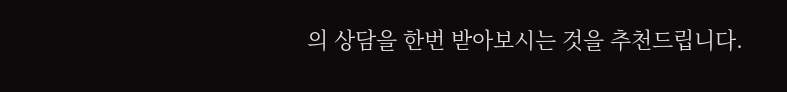의 상담을 한번 받아보시는 것을 추천드립니다.